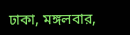ঢাকা, মঙ্গলবার,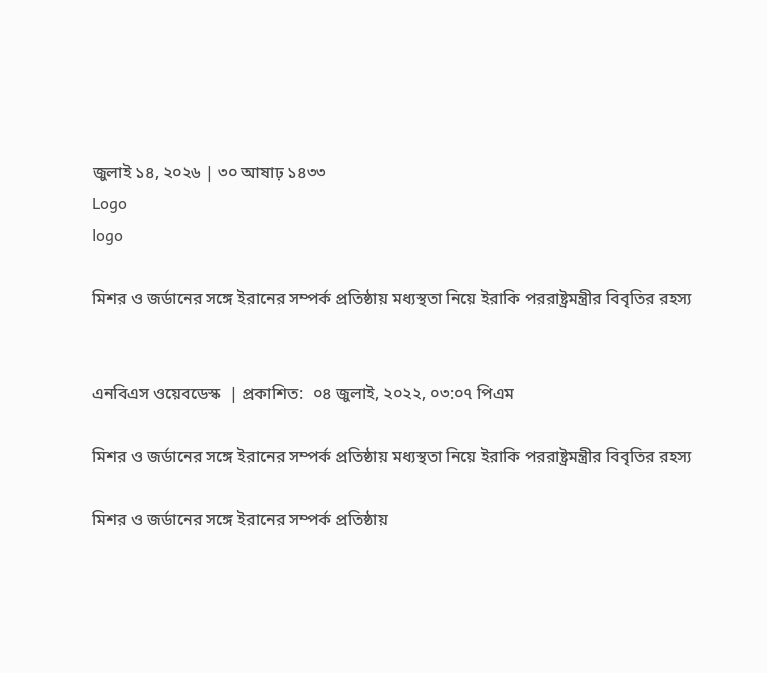জুলাই ১৪, ২০২৬ | ৩০ আষাঢ় ১৪৩৩
Logo
logo

মিশর ও জর্ডানের সঙ্গে ইরানের সম্পর্ক প্রতিষ্ঠায় মধ্যস্থতা নিয়ে ইরাকি পররাষ্ট্রমন্ত্রীর বিবৃতির রহস্য


এনবিএস ওয়েবডেস্ক  | প্রকাশিত:  ০৪ জুলাই, ২০২২, ০৩:০৭ পিএম

মিশর ও জর্ডানের সঙ্গে ইরানের সম্পর্ক প্রতিষ্ঠায় মধ্যস্থতা নিয়ে ইরাকি পররাষ্ট্রমন্ত্রীর বিবৃতির রহস্য

মিশর ও জর্ডানের সঙ্গে ইরানের সম্পর্ক প্রতিষ্ঠায়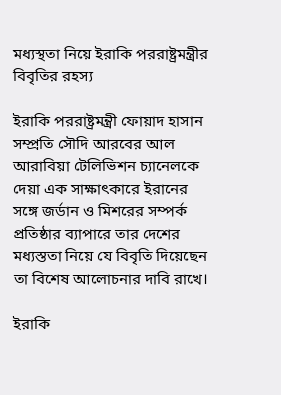মধ্যস্থতা নিয়ে ইরাকি পররাষ্ট্রমন্ত্রীর বিবৃতির রহস্য

ইরাকি পররাষ্ট্রমন্ত্রী ফোয়াদ হাসান সম্প্রতি সৌদি আরবের আল আরাবিয়া টেলিভিশন চ্যানেলকে দেয়া এক সাক্ষাৎকারে ইরানের সঙ্গে জর্ডান ও মিশরের সম্পর্ক প্রতিষ্ঠার ব্যাপারে তার দেশের মধ্যস্ততা নিয়ে যে বিবৃতি দিয়েছেন তা বিশেষ আলোচনার দাবি রাখে।

ইরাকি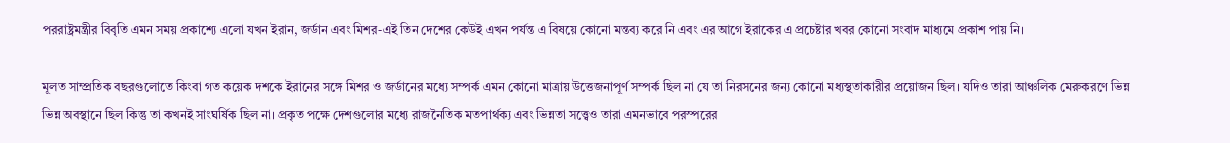পররাষ্ট্রমন্ত্রীর বিবৃতি এমন সময় প্রকাশ্যে এলো যখন ইরান, জর্ডান এবং মিশর-এই তিন দেশের কেউই এখন পর্যন্ত এ বিষয়ে কোনো মন্তব্য করে নি এবং এর আগে ইরাকের এ প্রচেষ্টার খবর কোনো সংবাদ মাধ্যমে প্রকাশ পায় নি।

মূলত সাম্প্রতিক বছরগুলোতে কিংবা গত কয়েক দশকে ইরানের সঙ্গে মিশর ও জর্ডানের মধ্যে সম্পর্ক এমন কোনো মাত্রায় উত্তেজনাপূর্ণ সম্পর্ক ছিল না যে তা নিরসনের জন্য কোনো মধ্যস্থতাকারীর প্রয়োজন ছিল। যদিও তারা আঞ্চলিক মেরুকরণে ভিন্ন ভিন্ন অবস্থানে ছিল কিন্তু তা কখনই সাংঘর্ষিক ছিল না। প্রকৃত পক্ষে দেশগুলোর মধ্যে রাজনৈতিক মতপার্থক্য এবং ভিন্নতা সত্ত্বেও তারা এমনভাবে পরস্পরের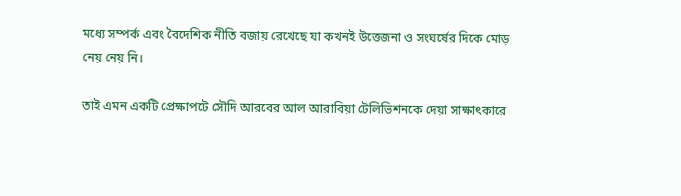মধ্যে সম্পর্ক এবং বৈদেশিক নীতি বজায় রেখেছে যা কখনই উত্তেজনা ও সংঘর্ষের দিকে মোড় নেয় নেয় নি।

তাই এমন একটি প্রেক্ষাপটে সৌদি আরবের আল আরাবিয়া টেলিভিশনকে দেয়া সাক্ষাৎকারে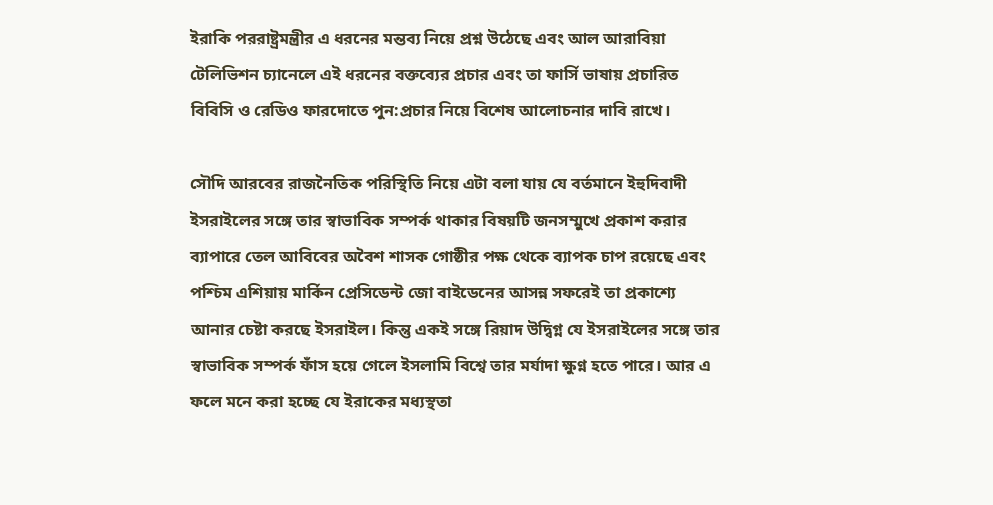ইরাকি পররাষ্ট্রমন্ত্রীর এ ধরনের মন্তব্য নিয়ে প্রশ্ন উঠেছে এবং আল আরাবিয়া টেলিভিশন চ্যানেলে এই ধরনের বক্তব্যের প্রচার এবং তা ফার্সি ভাষায় প্রচারিত বিবিসি ও রেডিও ফারদোতে পুন:প্রচার নিয়ে বিশেষ আলোচনার দাবি রাখে।

সৌদি আরবের রাজনৈতিক পরিস্থিতি নিয়ে এটা বলা যায় যে বর্তমানে ইহুদিবাদী ইসরাইলের সঙ্গে তার স্বাভাবিক সম্পর্ক থাকার বিষয়টি জনসম্মুখে প্রকাশ করার ব্যাপারে তেল আবিবের অবৈশ শাসক গোষ্ঠীর পক্ষ থেকে ব্যাপক চাপ রয়েছে এবং পশ্চিম এশিয়ায় মার্কিন প্রেসিডেন্ট জো বাইডেনের আসন্ন সফরেই তা প্রকাশ্যে আনার চেষ্টা করছে ইসরাইল। কিন্তু একই সঙ্গে রিয়াদ উদ্বিগ্ন যে ইসরাইলের সঙ্গে তার স্বাভাবিক সম্পর্ক ফাঁস হয়ে গেলে ইসলামি বিশ্বে তার মর্যাদা ক্ষুণ্ন হতে পারে। আর এ ফলে মনে করা হচ্ছে যে ইরাকের মধ্যস্থতা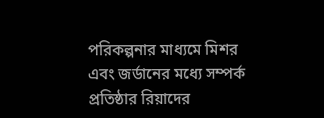পরিকল্পনার মাধ্যমে মিশর এবং জর্ডানের মধ্যে সম্পর্ক প্রতিষ্ঠার রিয়াদের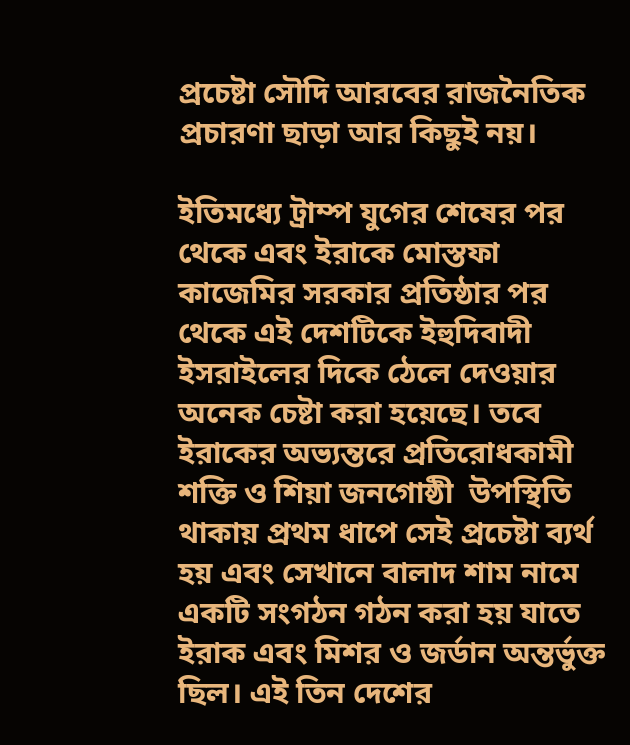প্রচেষ্টা সৌদি আরবের রাজনৈতিক প্রচারণা ছাড়া আর কিছুই নয়।

ইতিমধ্যে ট্রাম্প যুগের শেষের পর থেকে এবং ইরাকে মোস্তফা কাজেমির সরকার প্রতিষ্ঠার পর থেকে এই দেশটিকে ইহুদিবাদী ইসরাইলের দিকে ঠেলে দেওয়ার অনেক চেষ্টা করা হয়েছে। তবে ইরাকের অভ্যন্তরে প্রতিরোধকামী শক্তি ও শিয়া জনগোষ্ঠী  উপস্থিতি থাকায় প্রথম ধাপে সেই প্রচেষ্টা ব্যর্থ হয় এবং সেখানে বালাদ শাম নামে একটি সংগঠন গঠন করা হয় যাতে ইরাক এবং মিশর ও জর্ডান অন্তর্ভুক্ত ছিল। এই তিন দেশের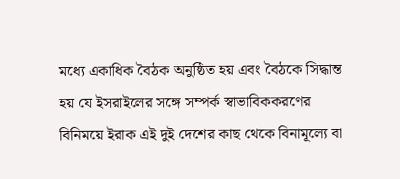মধ্যে একাধিক বৈঠক অনুষ্ঠিত হয় এবং বৈঠকে সিদ্ধান্ত হয় যে ইসরাইলের সঙ্গে সম্পর্ক স্বাভাবিককরণের বিনিময়ে ইরাক এই দুই দেশের কাছ থেকে বিনামূল্যে বা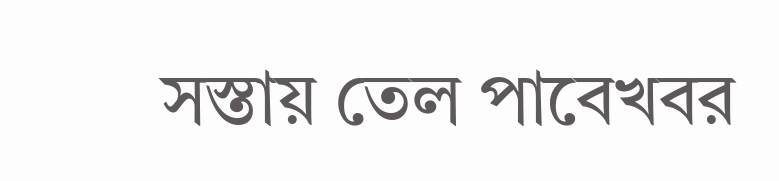সস্তায় তেল পাবেখবর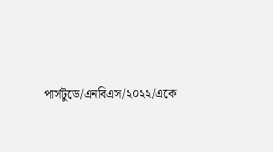পার্সটুডে/এনবিএস/২০২২/একে